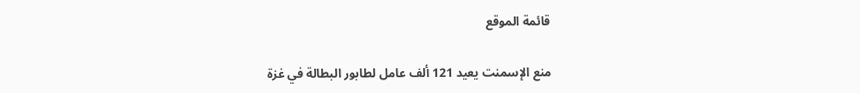قائمة الموقع

منع الإسمنت يعيد 121 ألف عامل لطابور البطالة في غزة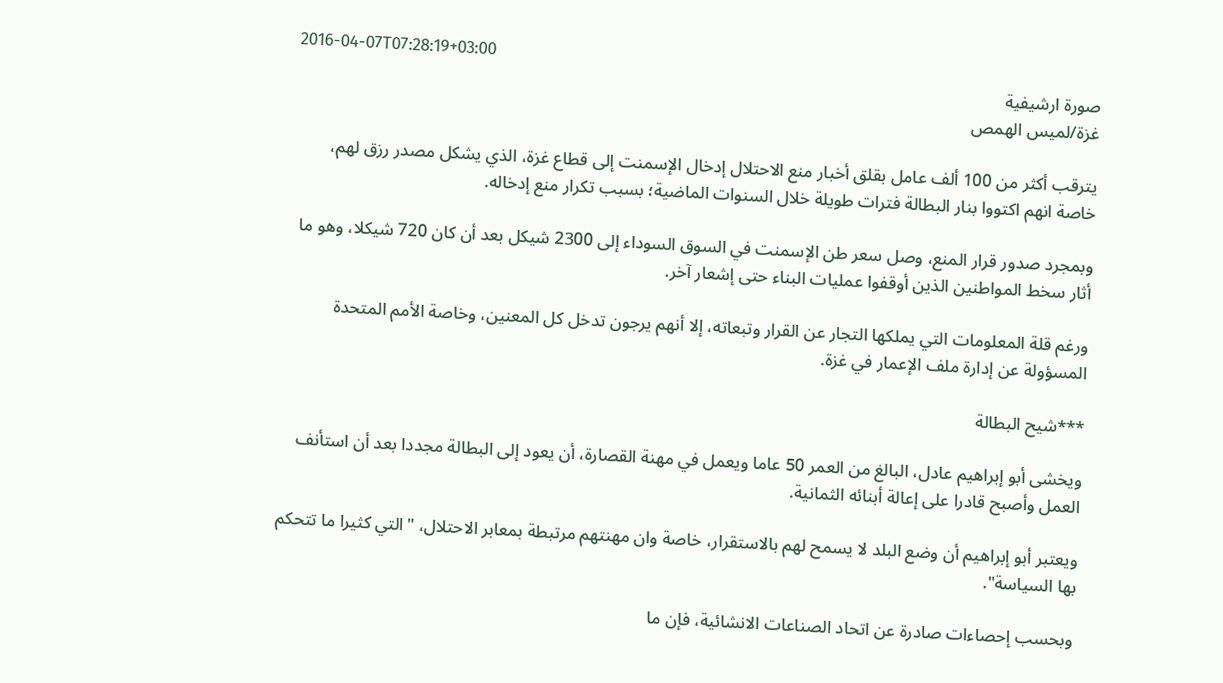2016-04-07T07:28:19+03:00
صورة ارشيفية
غزة/لميس الهمص

يترقب أكثر من 100 ألف عامل بقلق أخبار منع الاحتلال إدخال الإسمنت إلى قطاع غزة، الذي يشكل مصدر رزق لهم، خاصة انهم اكتووا بنار البطالة فترات طويلة خلال السنوات الماضية؛ بسبب تكرار منع إدخاله.

وبمجرد صدور قرار المنع، وصل سعر طن الإسمنت في السوق السوداء إلى 2300 شيكل بعد أن كان 720 شيكلا، وهو ما أثار سخط المواطنين الذين أوقفوا عمليات البناء حتى إشعار آخر.

ورغم قلة المعلومات التي يملكها التجار عن القرار وتبعاته، إلا أنهم يرجون تدخل كل المعنين، وخاصة الأمم المتحدة المسؤولة عن إدارة ملف الإعمار في غزة.

***شيح البطالة

ويخشى أبو إبراهيم عادل، البالغ من العمر 50 عاما ويعمل في مهنة القصارة، أن يعود إلى البطالة مجددا بعد أن استأنف العمل وأصبح قادرا على إعالة أبنائه الثمانية.

ويعتبر أبو إبراهيم أن وضع البلد لا يسمح لهم بالاستقرار، خاصة وان مهنتهم مرتبطة بمعابر الاحتلال، "التي كثيرا ما تتحكم بها السياسة".

وبحسب إحصاءات صادرة عن اتحاد الصناعات الانشائية، فإن ما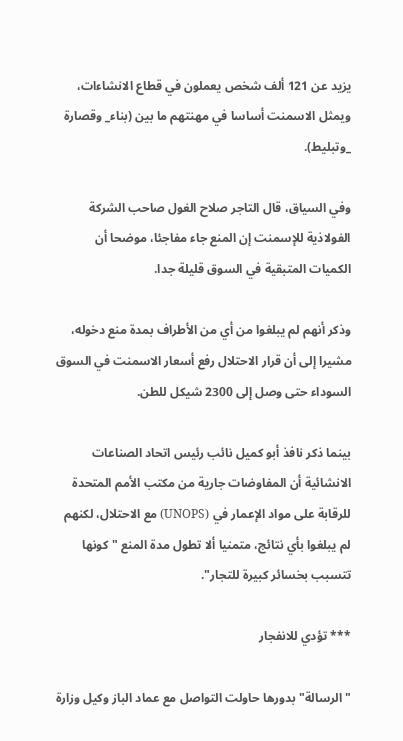يزيد عن 121 ألف شخص يعملون في قطاع الانشاءات، ويمثل الاسمنت أساسا في مهنتهم ما بين (بناء_ وقصارة _وتبليط).

وفي السياق، قال التاجر صلاح الغول صاحب الشركة الفولاذية للإسمنت إن المنع جاء مفاجئا، موضحا أن الكميات المتبقية في السوق قليلة جدا.

وذكر أنهم لم يبلغوا من أي من الأطراف بمدة منع دخوله، مشيرا إلى أن قرار الاحتلال رفع أسعار الاسمنت في السوق السوداء حتى وصل إلى 2300 شيكل للطن.

بينما ذكر نافذ أبو كميل نائب رئيس اتحاد الصناعات الانشائية أن المفاوضات جارية من مكتب الأمم المتحدة للرقابة على مواد الإعمار في (UNOPS) مع الاحتلال، لكنهم لم يبلغوا بأي نتائج، متمنيا ألا تطول مدة المنع "كونها تتسبب بخسائر كبيرة للتجار".

*** تؤدي للانفجار

"الرسالة" بدورها حاولت التواصل مع عماد الباز وكيل وزارة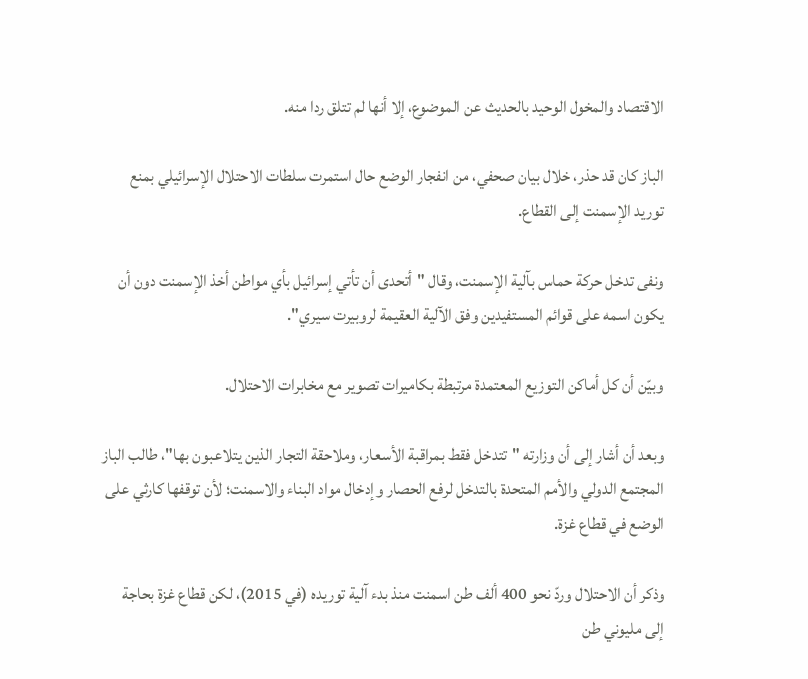الاقتصاد والمخول الوحيد بالحديث عن الموضوع، إلا أنها لم تتلق ردا منه.

الباز كان قد حذر، خلال بيان صحفي، من انفجار الوضع حال استمرت سلطات الاحتلال الإسرائيلي بمنع توريد الإسمنت إلى القطاع.

ونفى تدخل حركة حماس بآلية الإسمنت، وقال "أتحدى أن تأتي إسرائيل بأي مواطن أخذ الإسمنت دون أن يكون اسمه على قوائم المستفيدين وفق الآلية العقيمة لروبيرت سيري".

وبيّن أن كل أماكن التوزيع المعتمدة مرتبطة بكاميرات تصوير مع مخابرات الاحتلال.

وبعد أن أشار إلى أن وزارته "تتدخل فقط بمراقبة الأسعار، وملاحقة التجار الذين يتلاعبون بها"، طالب الباز المجتمع الدولي والأمم المتحدة بالتدخل لرفع الحصار وإدخال مواد البناء والاسمنت؛ لأن توقفها كارثي على الوضع في قطاع غزة.

وذكر أن الاحتلال وردّ نحو 400 ألف طن اسمنت منذ بدء آلية توريده (في 2015)، لكن قطاع غزة بحاجة إلى مليوني طن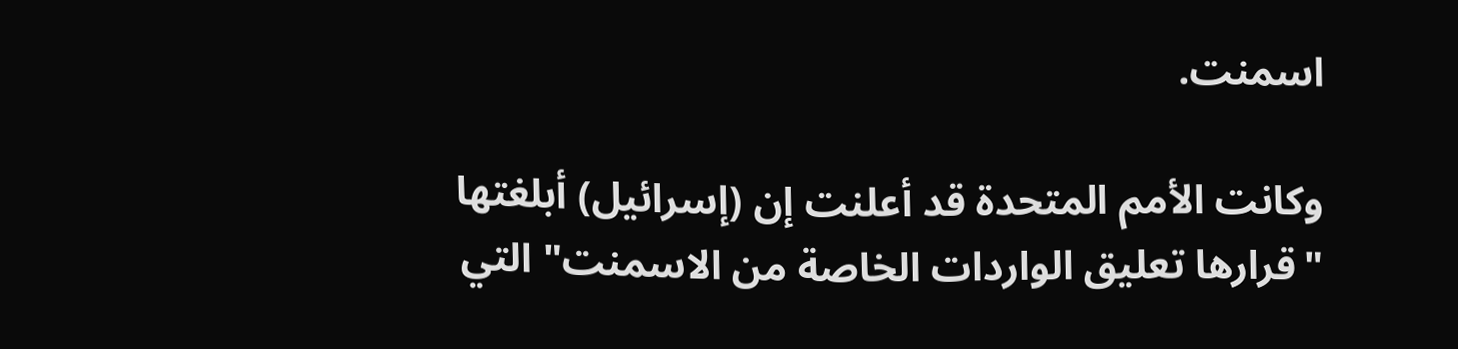اسمنت.

وكانت الأمم المتحدة قد أعلنت إن (إسرائيل) أبلغتها "قرارها تعليق الواردات الخاصة من الاسمنت" التي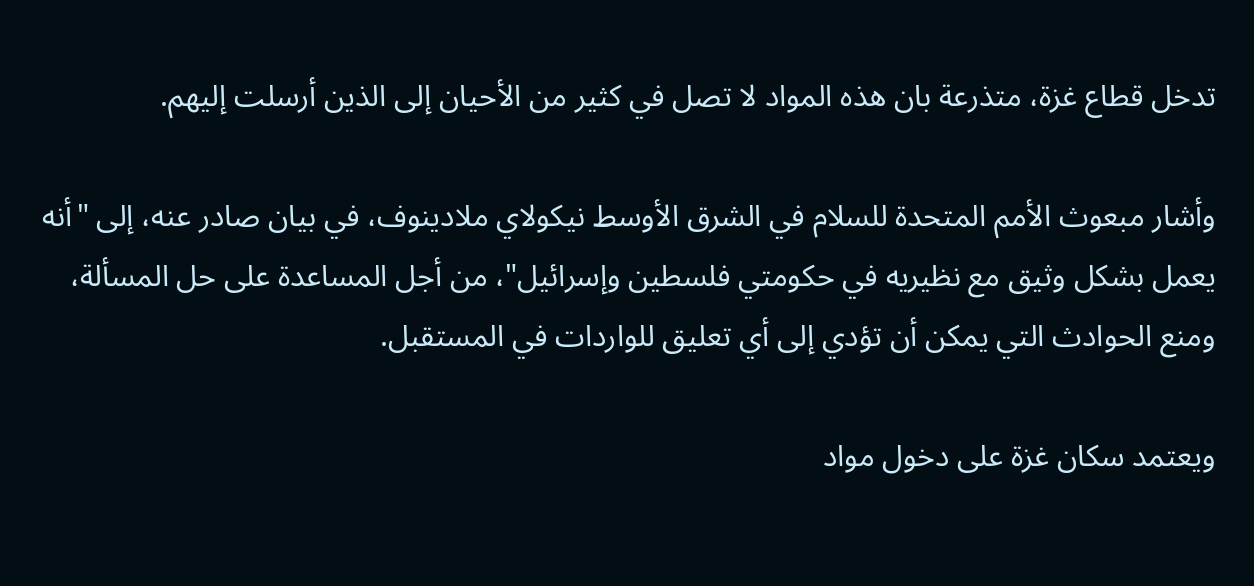تدخل قطاع غزة، متذرعة بان هذه المواد لا تصل في كثير من الأحيان إلى الذين أرسلت إليهم.

وأشار مبعوث الأمم المتحدة للسلام في الشرق الأوسط نيكولاي ملادينوف، في بيان صادر عنه، إلى "أنه يعمل بشكل وثيق مع نظيريه في حكومتي فلسطين وإسرائيل"، من أجل المساعدة على حل المسألة، ومنع الحوادث التي يمكن أن تؤدي إلى أي تعليق للواردات في المستقبل.

ويعتمد سكان غزة على دخول مواد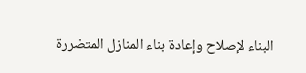البناء لإصلاح وإعادة بناء المنازل المتضررة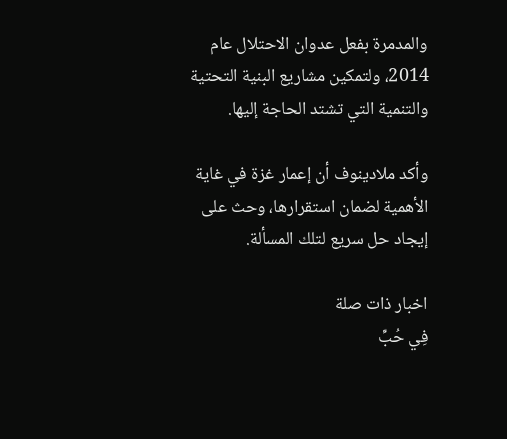والمدمرة بفعل عدوان الاحتلال عام 2014، ولتمكين مشاريع البنية التحتية والتنمية التي تشتد الحاجة إليها.

وأكد ملادينوف أن إعمار غزة في غاية الأهمية لضمان استقرارها، وحث على إيجاد حل سريع لتلك المسألة.

اخبار ذات صلة
فِي حُبِّ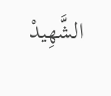الشَّهِيدْ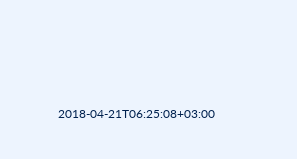2018-04-21T06:25:08+03:00